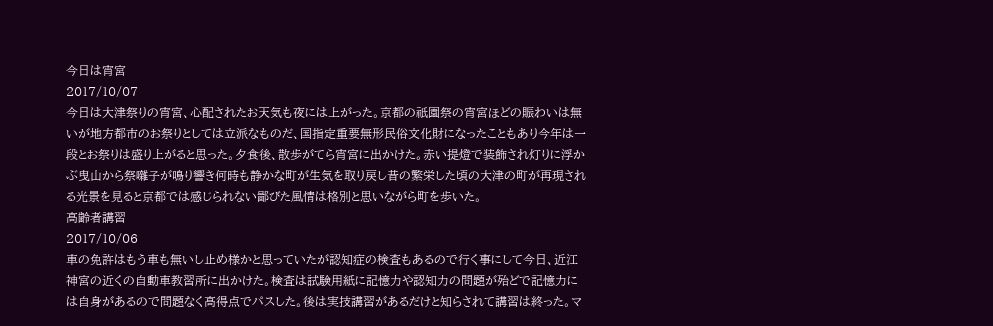今日は宵宮
2017/10/07
今日は大津祭りの宵宮、心配されたお天気も夜には上がった。京都の祇園祭の宵宮ほどの賑わいは無いが地方都市のお祭りとしては立派なものだ、国指定重要無形民俗文化財になったこともあり今年は一段とお祭りは盛り上がると思った。夕食後、散歩がてら宵宮に出かけた。赤い提燈で装飾され灯りに浮かぶ曳山から祭囃子が鳴り響き何時も静かな町が生気を取り戻し昔の繁栄した頃の大津の町が再現される光景を見ると京都では感じられない鄙びた風情は格別と思いながら町を歩いた。
高齢者講習
2017/10/06
車の免許はもう車も無いし止め様かと思っていたが認知症の検査もあるので行く事にして今日、近江神宮の近くの自動車教習所に出かけた。検査は試験用紙に記憶力や認知力の問題が殆どで記憶力には自身があるので問題なく高得点でパスした。後は実技講習があるだけと知らされて講習は終った。マ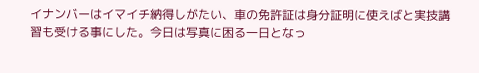イナンバーはイマイチ納得しがたい、車の免許証は身分証明に使えばと実技講習も受ける事にした。今日は写真に困る一日となっ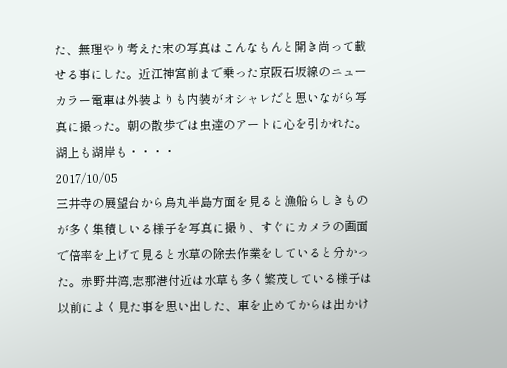た、無理やり考えた末の写真はこんなもんと開き尚って載せる事にした。近江神宮前まで乗った京阪石坂線のニューカラー電車は外装よりも内装がオシャレだと思いながら写真に撮った。朝の散歩では虫達のアートに心を引かれた。
湖上も湖岸も・・・・
2017/10/05
三井寺の展望台から烏丸半島方面を見ると漁船らしきものが多く集積しいる様子を写真に撮り、すぐにカメラの画面で倍率を上げて見ると水草の除去作業をしていると分かった。赤野井湾,志那港付近は水草も多く繁茂している様子は以前によく見た事を思い出した、車を止めてからは出かけ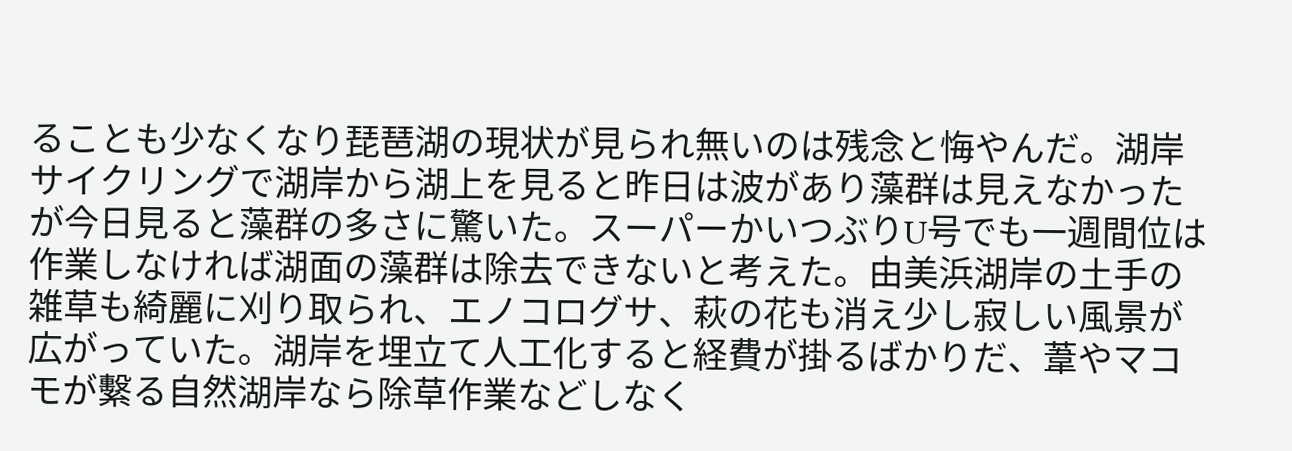ることも少なくなり琵琶湖の現状が見られ無いのは残念と悔やんだ。湖岸サイクリングで湖岸から湖上を見ると昨日は波があり藻群は見えなかったが今日見ると藻群の多さに驚いた。スーパーかいつぶりU号でも一週間位は作業しなければ湖面の藻群は除去できないと考えた。由美浜湖岸の土手の雑草も綺麗に刈り取られ、エノコログサ、萩の花も消え少し寂しい風景が広がっていた。湖岸を埋立て人工化すると経費が掛るばかりだ、葦やマコモが繫る自然湖岸なら除草作業などしなく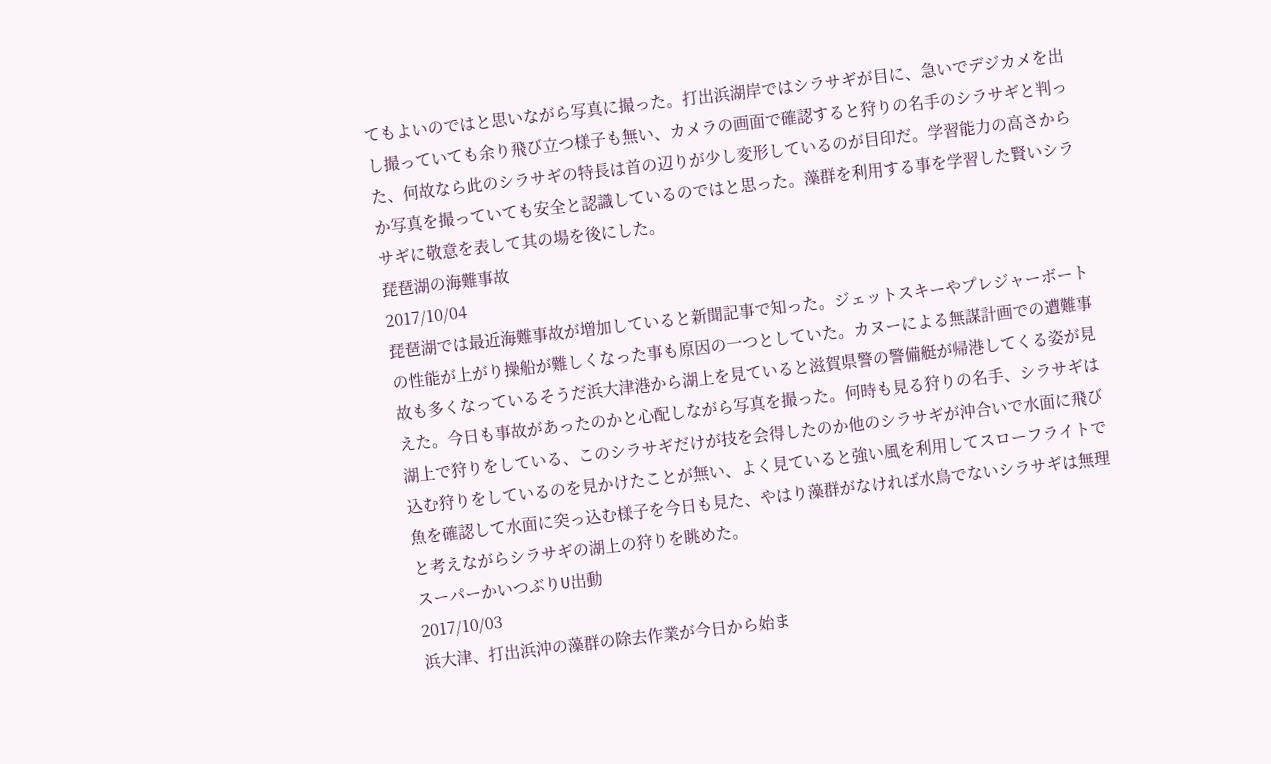てもよいのではと思いながら写真に撮った。打出浜湖岸ではシラサギが目に、急いでデジカメを出し撮っていても余り飛び立つ様子も無い、カメラの画面で確認すると狩りの名手のシラサギと判った、何故なら此のシラサギの特長は首の辺りが少し変形しているのが目印だ。学習能力の高さからか写真を撮っていても安全と認識しているのではと思った。藻群を利用する事を学習した賢いシラサギに敬意を表して其の場を後にした。
琵琶湖の海難事故
2017/10/04
琵琶湖では最近海難事故が増加していると新聞記事で知った。ジェットスキーやプレジャーボートの性能が上がり操船が難しくなった事も原因の一つとしていた。カヌーによる無謀計画での遭難事故も多くなっているそうだ浜大津港から湖上を見ていると滋賀県警の警備艇が帰港してくる姿が見えた。今日も事故があったのかと心配しながら写真を撮った。何時も見る狩りの名手、シラサギは湖上で狩りをしている、このシラサギだけが技を会得したのか他のシラサギが沖合いで水面に飛び込む狩りをしているのを見かけたことが無い、よく見ていると強い風を利用してスローフライトで魚を確認して水面に突っ込む様子を今日も見た、やはり藻群がなければ水鳥でないシラサギは無理と考えながらシラサギの湖上の狩りを眺めた。
スーパーかいつぶりU出動
2017/10/03
浜大津、打出浜沖の藻群の除去作業が今日から始ま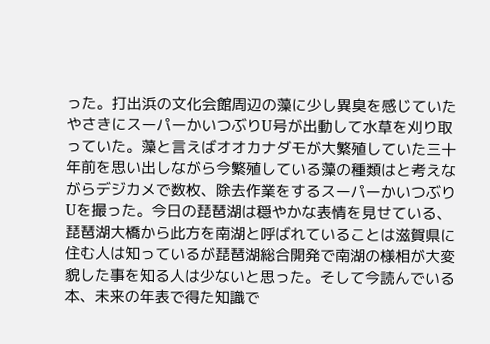った。打出浜の文化会館周辺の藻に少し異臭を感じていたやさきにスーパーかいつぶりU号が出動して水草を刈り取っていた。藻と言えばオオカナダモが大繁殖していた三十年前を思い出しながら今繁殖している藻の種類はと考えながらデジカメで数枚、除去作業をするスーパーかいつぶりUを撮った。今日の琵琶湖は穏やかな表情を見せている、琵琶湖大橋から此方を南湖と呼ばれていることは滋賀県に住む人は知っているが琵琶湖総合開発で南湖の様相が大変貌した事を知る人は少ないと思った。そして今読んでいる本、未来の年表で得た知識で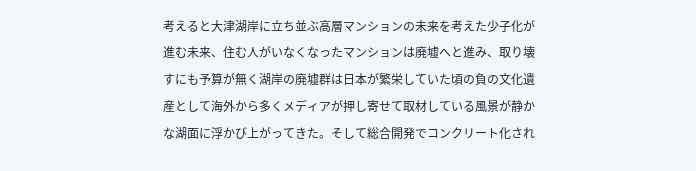考えると大津湖岸に立ち並ぶ高層マンションの未来を考えた少子化が進む未来、住む人がいなくなったマンションは廃墟へと進み、取り壊すにも予算が無く湖岸の廃墟群は日本が繁栄していた頃の負の文化遺産として海外から多くメディアが押し寄せて取材している風景が静かな湖面に浮かび上がってきた。そして総合開発でコンクリート化され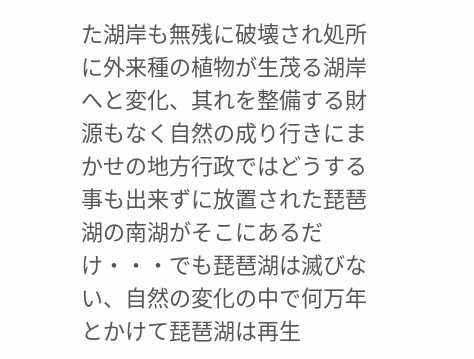た湖岸も無残に破壊され処所に外来種の植物が生茂る湖岸へと変化、其れを整備する財源もなく自然の成り行きにまかせの地方行政ではどうする事も出来ずに放置された琵琶湖の南湖がそこにあるだけ・・・でも琵琶湖は滅びない、自然の変化の中で何万年とかけて琵琶湖は再生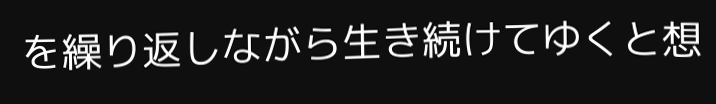を繰り返しながら生き続けてゆくと想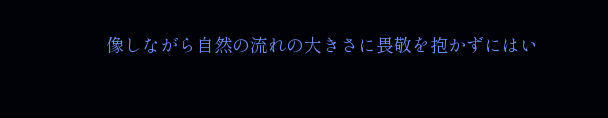像しながら自然の流れの大きさに畏敬を抱かずにはい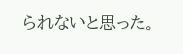られないと思った。